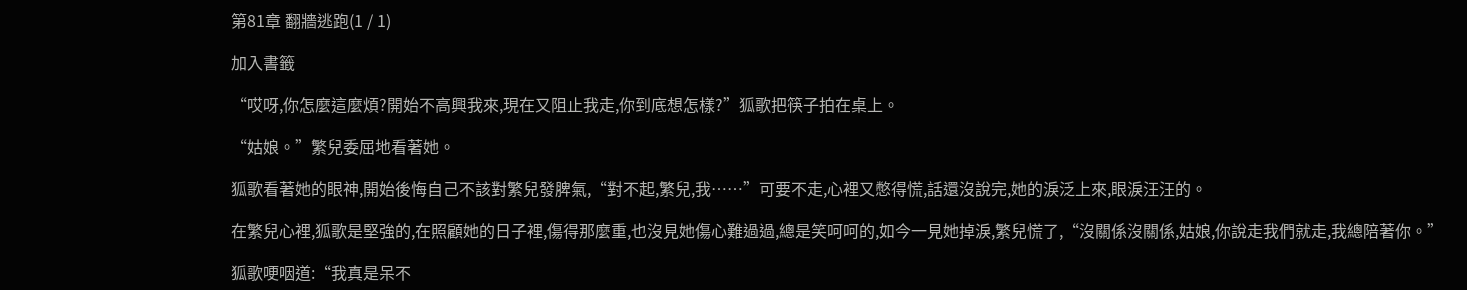第81章 翻牆逃跑(1 / 1)

加入書籤

“哎呀,你怎麼這麼煩?開始不高興我來,現在又阻止我走,你到底想怎樣?”狐歌把筷子拍在桌上。

“姑娘。”繁兒委屈地看著她。

狐歌看著她的眼神,開始後悔自己不該對繁兒發脾氣,“對不起,繁兒,我……”可要不走,心裡又憋得慌,話還沒說完,她的淚泛上來,眼淚汪汪的。

在繁兒心裡,狐歌是堅強的,在照顧她的日子裡,傷得那麼重,也沒見她傷心難過過,總是笑呵呵的,如今一見她掉淚,繁兒慌了,“沒關係沒關係,姑娘,你說走我們就走,我總陪著你。”

狐歌哽咽道:“我真是呆不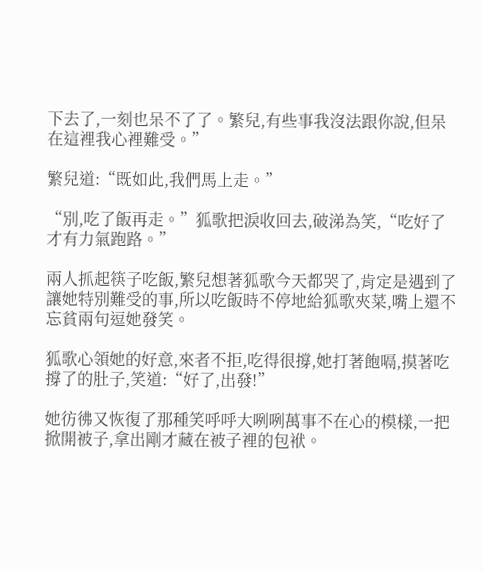下去了,一刻也呆不了了。繁兒,有些事我沒法跟你說,但呆在這裡我心裡難受。”

繁兒道:“既如此,我們馬上走。”

“別,吃了飯再走。”狐歌把淚收回去,破涕為笑,“吃好了才有力氣跑路。”

兩人抓起筷子吃飯,繁兒想著狐歌今天都哭了,肯定是遇到了讓她特別難受的事,所以吃飯時不停地給狐歌夾菜,嘴上還不忘貧兩句逗她發笑。

狐歌心領她的好意,來者不拒,吃得很撐,她打著飽嗝,摸著吃撐了的肚子,笑道:“好了,出發!”

她彷彿又恢復了那種笑呼呼大咧咧萬事不在心的模樣,一把掀開被子,拿出剛才藏在被子裡的包袱。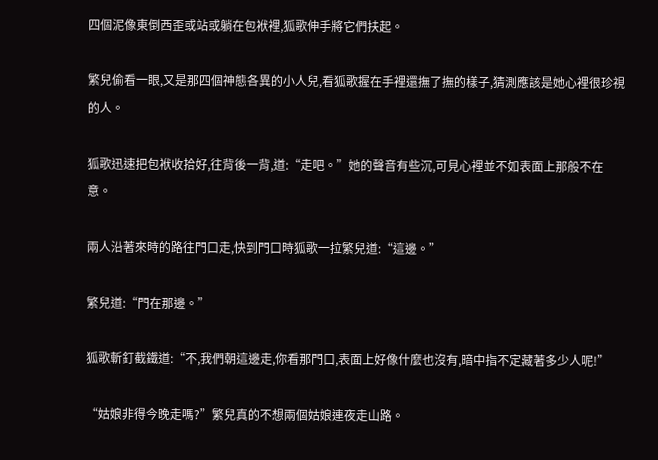四個泥像東倒西歪或站或躺在包袱裡,狐歌伸手將它們扶起。

繁兒偷看一眼,又是那四個神態各異的小人兒,看狐歌握在手裡還撫了撫的樣子,猜測應該是她心裡很珍視的人。

狐歌迅速把包袱收拾好,往背後一背,道:“走吧。”她的聲音有些沉,可見心裡並不如表面上那般不在意。

兩人沿著來時的路往門口走,快到門口時狐歌一拉繁兒道:“這邊。”

繁兒道:“門在那邊。”

狐歌斬釘截鐵道:“不,我們朝這邊走,你看那門口,表面上好像什麼也沒有,暗中指不定藏著多少人呢!”

“姑娘非得今晚走嗎?”繁兒真的不想兩個姑娘連夜走山路。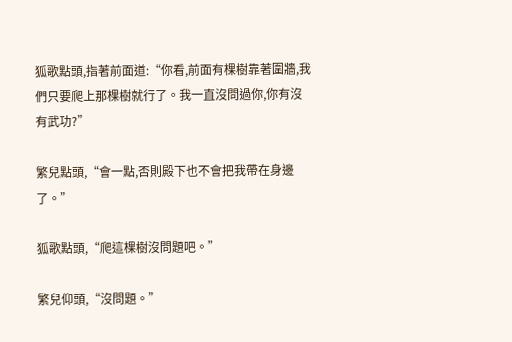狐歌點頭,指著前面道:“你看,前面有棵樹靠著圍牆,我們只要爬上那棵樹就行了。我一直沒問過你,你有沒有武功?”

繁兒點頭,“會一點,否則殿下也不會把我帶在身邊了。”

狐歌點頭,“爬這棵樹沒問題吧。”

繁兒仰頭,“沒問題。”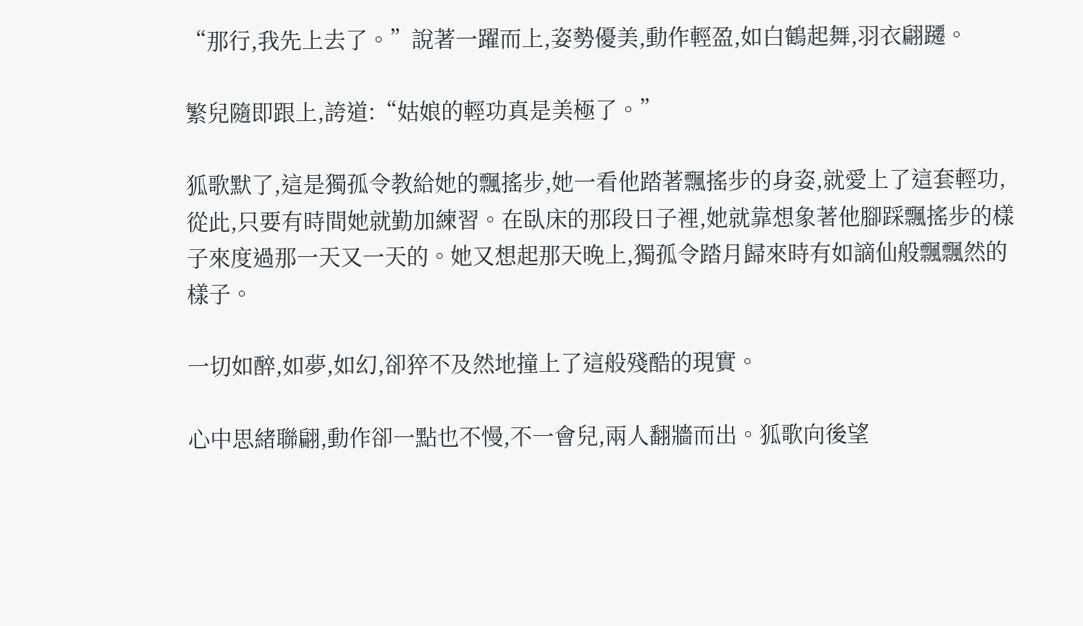“那行,我先上去了。”說著一躍而上,姿勢優美,動作輕盈,如白鶴起舞,羽衣翩躚。

繁兒隨即跟上,誇道:“姑娘的輕功真是美極了。”

狐歌默了,這是獨孤令教給她的飄搖步,她一看他踏著飄搖步的身姿,就愛上了這套輕功,從此,只要有時間她就勤加練習。在臥床的那段日子裡,她就靠想象著他腳踩飄搖步的樣子來度過那一天又一天的。她又想起那天晚上,獨孤令踏月歸來時有如謫仙般飄飄然的樣子。

一切如醉,如夢,如幻,卻猝不及然地撞上了這般殘酷的現實。

心中思緒聯翩,動作卻一點也不慢,不一會兒,兩人翻牆而出。狐歌向後望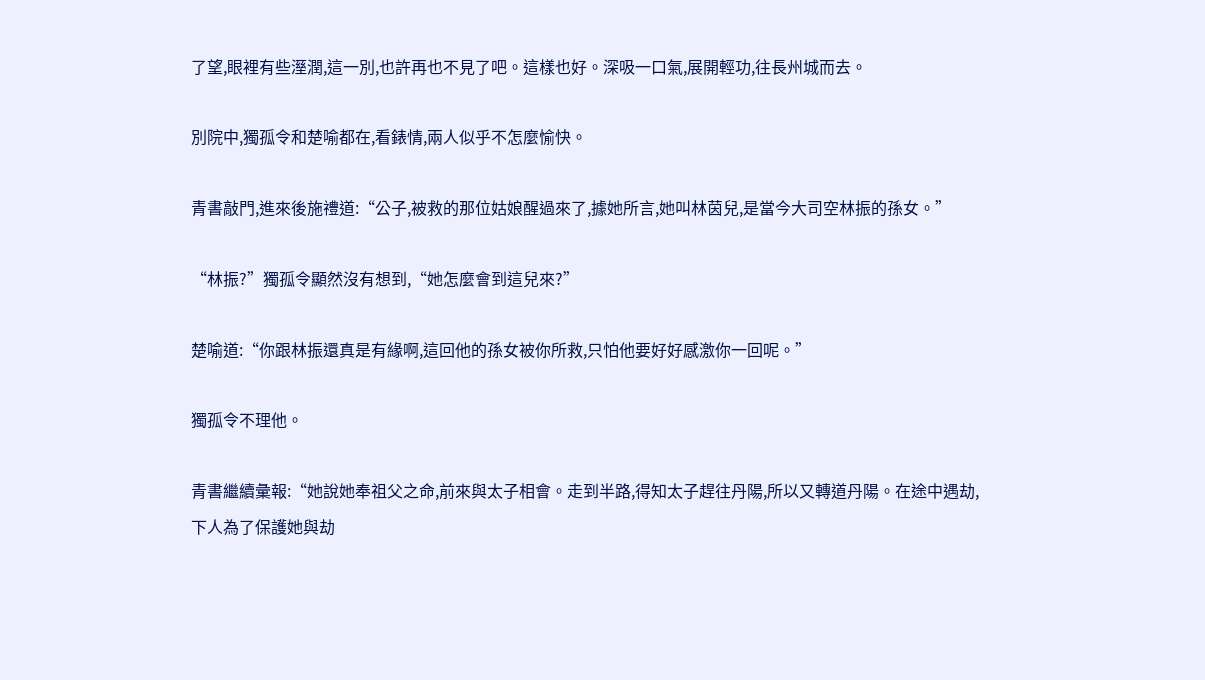了望,眼裡有些溼潤,這一別,也許再也不見了吧。這樣也好。深吸一口氣,展開輕功,往長州城而去。

別院中,獨孤令和楚喻都在,看錶情,兩人似乎不怎麼愉快。

青書敲門,進來後施禮道:“公子,被救的那位姑娘醒過來了,據她所言,她叫林茵兒,是當今大司空林振的孫女。”

“林振?”獨孤令顯然沒有想到,“她怎麼會到這兒來?”

楚喻道:“你跟林振還真是有緣啊,這回他的孫女被你所救,只怕他要好好感激你一回呢。”

獨孤令不理他。

青書繼續彙報:“她說她奉祖父之命,前來與太子相會。走到半路,得知太子趕往丹陽,所以又轉道丹陽。在途中遇劫,下人為了保護她與劫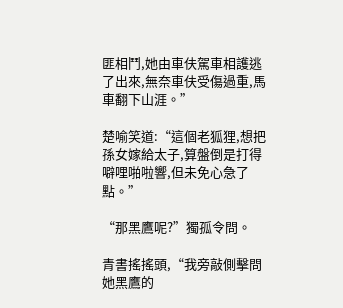匪相鬥,她由車伕駕車相護逃了出來,無奈車伕受傷過重,馬車翻下山涯。”

楚喻笑道:“這個老狐狸,想把孫女嫁給太子,算盤倒是打得噼哩啪啦響,但未免心急了點。”

“那黑鷹呢?”獨孤令問。

青書搖搖頭,“我旁敲側擊問她黑鷹的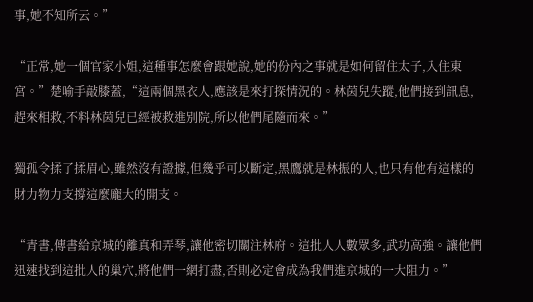事,她不知所云。”

“正常,她一個官家小姐,這種事怎麼會跟她說,她的份內之事就是如何留住太子,入住東宮。”楚喻手敲膝蓋,“這兩個黑衣人,應該是來打探情況的。林茵兒失蹤,他們接到訊息,趕來相救,不料林茵兒已經被救進別院,所以他們尾隨而來。”

獨孤令揉了揉眉心,雖然沒有證據,但幾乎可以斷定,黑鷹就是林振的人,也只有他有這樣的財力物力支撐這麼龐大的開支。

“青書,傳書給京城的離真和弄琴,讓他密切關注林府。這批人人數眾多,武功高強。讓他們迅速找到這批人的巢穴,將他們一網打盡,否則必定會成為我們進京城的一大阻力。”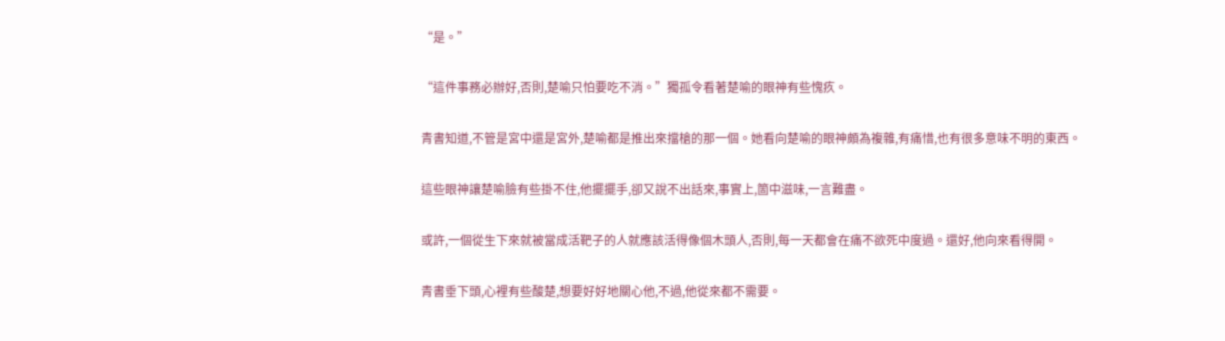“是。”

“這件事務必辦好,否則,楚喻只怕要吃不消。”獨孤令看著楚喻的眼神有些愧疚。

青書知道,不管是宮中還是宮外,楚喻都是推出來擋槍的那一個。她看向楚喻的眼神頗為複雜,有痛惜,也有很多意味不明的東西。

這些眼神讓楚喻臉有些掛不住,他擺擺手,卻又說不出話來,事實上,箇中滋味,一言難盡。

或許,一個從生下來就被當成活靶子的人就應該活得像個木頭人,否則,每一天都會在痛不欲死中度過。還好,他向來看得開。

青書垂下頭,心裡有些酸楚,想要好好地關心他,不過,他從來都不需要。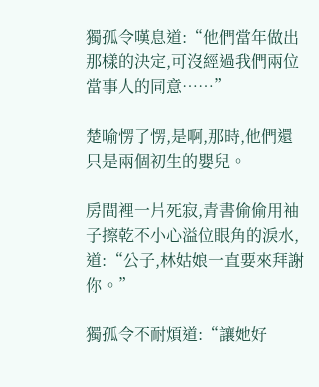獨孤令嘆息道:“他們當年做出那樣的決定,可沒經過我們兩位當事人的同意……”

楚喻愣了愣,是啊,那時,他們還只是兩個初生的嬰兒。

房間裡一片死寂,青書偷偷用袖子擦乾不小心溢位眼角的淚水,道:“公子,林姑娘一直要來拜謝你。”

獨孤令不耐煩道:“讓她好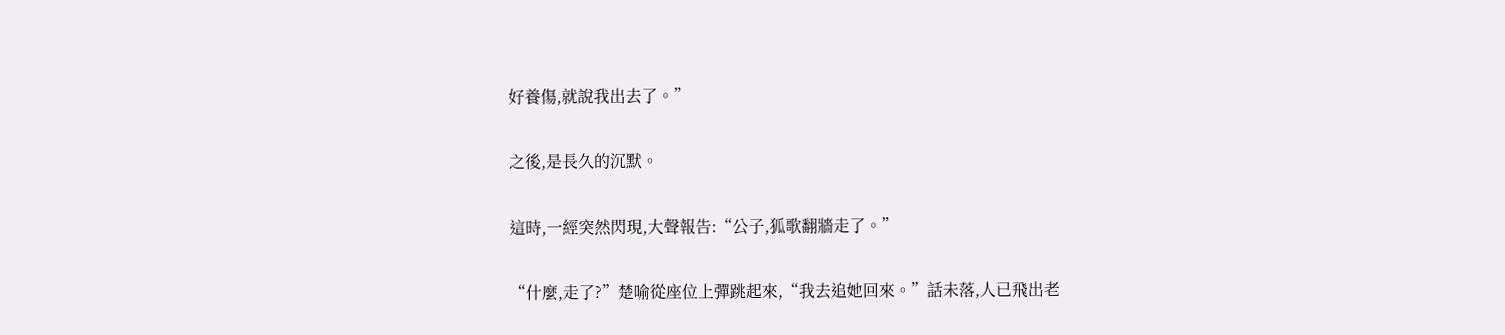好養傷,就說我出去了。”

之後,是長久的沉默。

這時,一經突然閃現,大聲報告:“公子,狐歌翻牆走了。”

“什麼,走了?”楚喻從座位上彈跳起來,“我去追她回來。”話未落,人已飛出老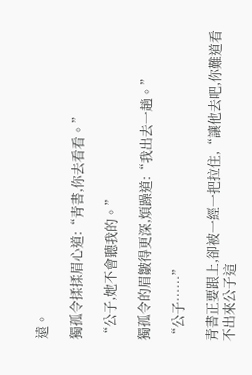遠。

獨孤令揉揉眉心道:“青書,你去看看。”

“公子,她不會聽我的。”

獨孤令的眉皺得更深,煩躁道:“我出去一趟。”

“公子……”

青書正要跟上,卻被一經一把拉住,“讓他去吧,你難道看不出來公子這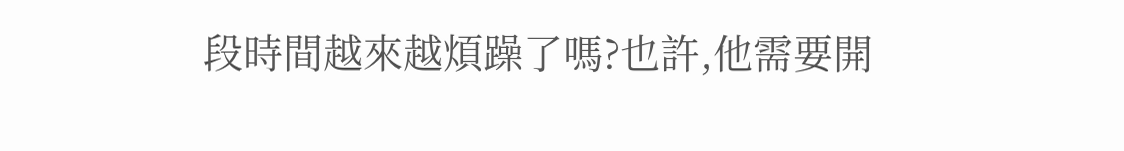段時間越來越煩躁了嗎?也許,他需要開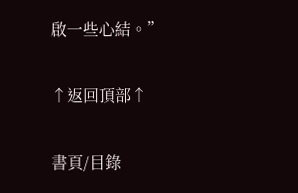啟一些心結。”

↑返回頂部↑

書頁/目錄